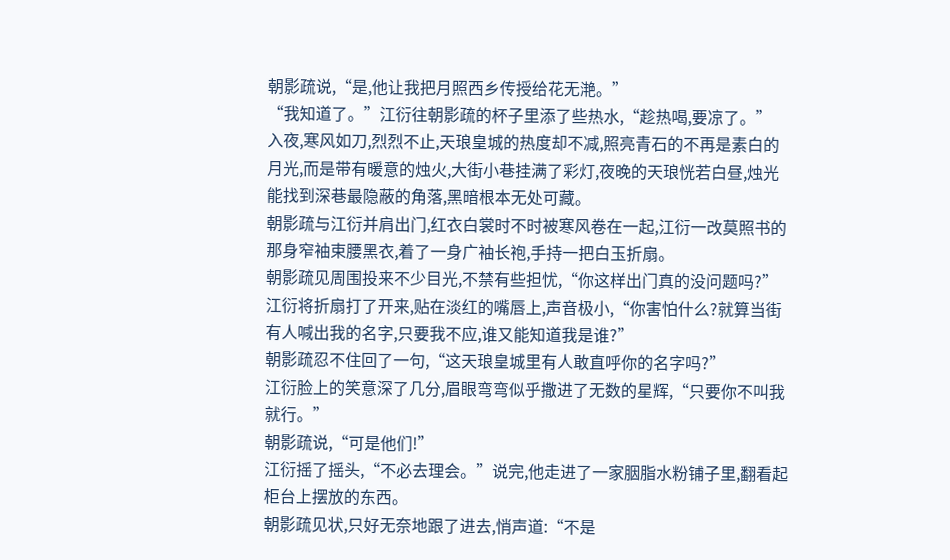朝影疏说,“是,他让我把月照西乡传授给花无滟。”
“我知道了。”江衍往朝影疏的杯子里添了些热水,“趁热喝,要凉了。”
入夜,寒风如刀,烈烈不止,天琅皇城的热度却不减,照亮青石的不再是素白的月光,而是带有暖意的烛火,大街小巷挂满了彩灯,夜晚的天琅恍若白昼,烛光能找到深巷最隐蔽的角落,黑暗根本无处可藏。
朝影疏与江衍并肩出门,红衣白裳时不时被寒风卷在一起,江衍一改莫照书的那身窄袖束腰黑衣,着了一身广袖长袍,手持一把白玉折扇。
朝影疏见周围投来不少目光,不禁有些担忧,“你这样出门真的没问题吗?”
江衍将折扇打了开来,贴在淡红的嘴唇上,声音极小,“你害怕什么?就算当街有人喊出我的名字,只要我不应,谁又能知道我是谁?”
朝影疏忍不住回了一句,“这天琅皇城里有人敢直呼你的名字吗?”
江衍脸上的笑意深了几分,眉眼弯弯似乎撒进了无数的星辉,“只要你不叫我就行。”
朝影疏说,“可是他们!”
江衍摇了摇头,“不必去理会。”说完,他走进了一家胭脂水粉铺子里,翻看起柜台上摆放的东西。
朝影疏见状,只好无奈地跟了进去,悄声道:“不是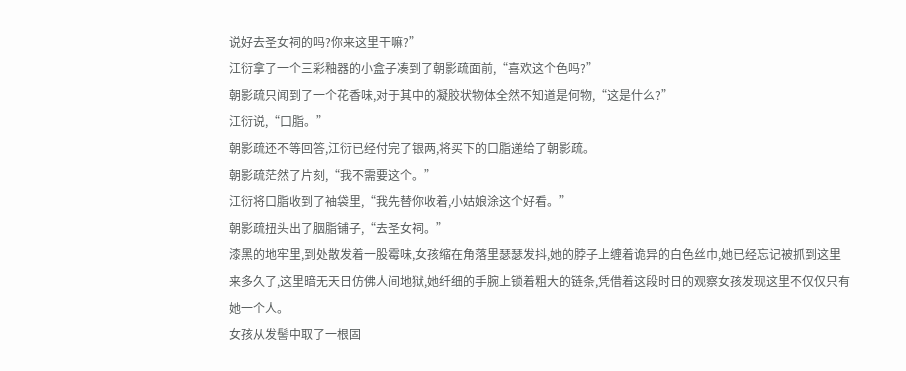说好去圣女祠的吗?你来这里干嘛?”
江衍拿了一个三彩釉器的小盒子凑到了朝影疏面前,“喜欢这个色吗?”
朝影疏只闻到了一个花香味,对于其中的凝胶状物体全然不知道是何物,“这是什么?”
江衍说,“口脂。”
朝影疏还不等回答,江衍已经付完了银两,将买下的口脂递给了朝影疏。
朝影疏茫然了片刻,“我不需要这个。”
江衍将口脂收到了袖袋里,“我先替你收着,小姑娘涂这个好看。”
朝影疏扭头出了胭脂铺子,“去圣女祠。”
漆黑的地牢里,到处散发着一股霉味,女孩缩在角落里瑟瑟发抖,她的脖子上缠着诡异的白色丝巾,她已经忘记被抓到这里来多久了,这里暗无天日仿佛人间地狱,她纤细的手腕上锁着粗大的链条,凭借着这段时日的观察女孩发现这里不仅仅只有她一个人。
女孩从发髻中取了一根固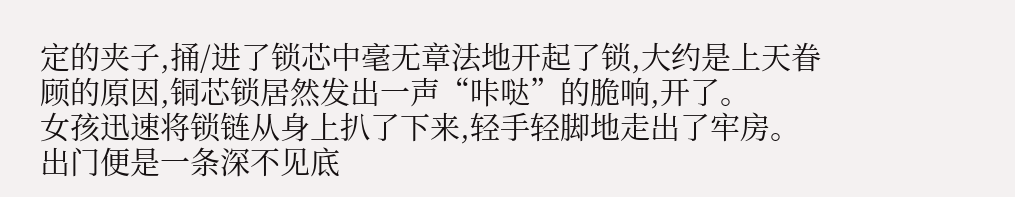定的夹子,捅/进了锁芯中毫无章法地开起了锁,大约是上天眷顾的原因,铜芯锁居然发出一声“咔哒”的脆响,开了。
女孩迅速将锁链从身上扒了下来,轻手轻脚地走出了牢房。
出门便是一条深不见底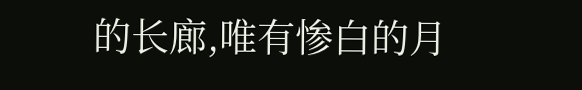的长廊,唯有惨白的月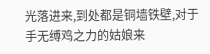光落进来,到处都是铜墙铁壁,对于手无缚鸡之力的姑娘来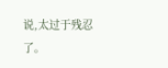说,太过于残忍了。